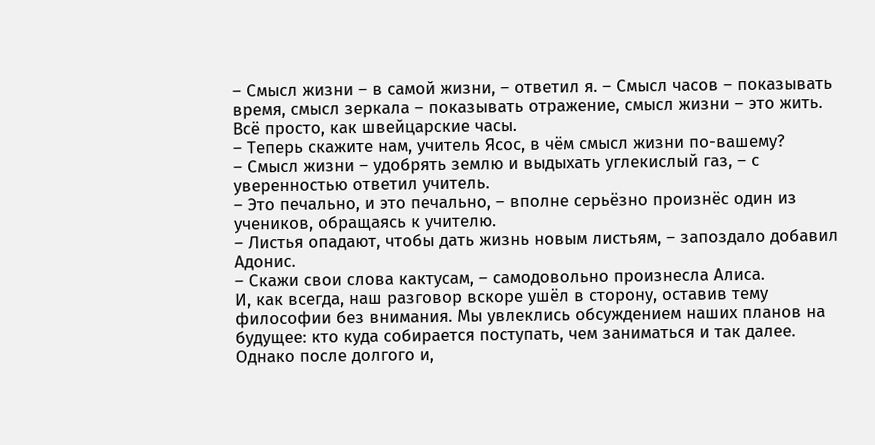– Смысл жизни – в самой жизни, – ответил я. – Смысл часов – показывать время, смысл зеркала – показывать отражение, смысл жизни – это жить. Всё просто, как швейцарские часы.
– Теперь скажите нам, учитель Ясос, в чём смысл жизни по-вашему?
– Смысл жизни – удобрять землю и выдыхать углекислый газ, – с уверенностью ответил учитель.
– Это печально, и это печально, – вполне серьёзно произнёс один из учеников, обращаясь к учителю.
– Листья опадают, чтобы дать жизнь новым листьям, – запоздало добавил Адонис.
– Скажи свои слова кактусам, – самодовольно произнесла Алиса.
И, как всегда, наш разговор вскоре ушёл в сторону, оставив тему философии без внимания. Мы увлеклись обсуждением наших планов на будущее: кто куда собирается поступать, чем заниматься и так далее.
Однако после долгого и,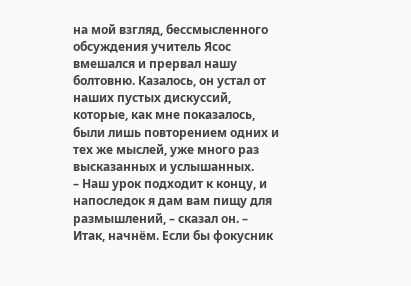на мой взгляд, бессмысленного обсуждения учитель Ясос вмешался и прервал нашу болтовню. Казалось, он устал от наших пустых дискуссий, которые, как мне показалось, были лишь повторением одних и тех же мыслей, уже много раз высказанных и услышанных.
– Наш урок подходит к концу, и напоследок я дам вам пищу для размышлений, – сказал он. – Итак, начнём. Если бы фокусник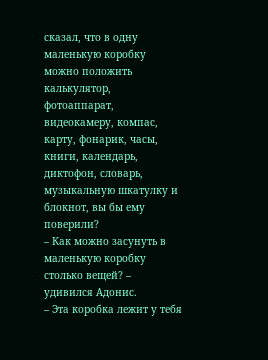сказал, что в одну маленькую коробку можно положить калькулятор, фотоаппарат, видеокамеру, компас, карту, фонарик, часы, книги, календарь, диктофон, словарь, музыкальную шкатулку и блокнот, вы бы ему поверили?
– Как можно засунуть в маленькую коробку столько вещей? – удивился Адонис.
– Эта коробка лежит у тебя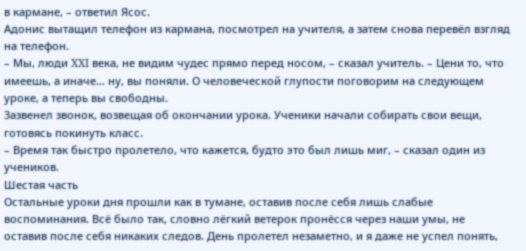в кармане, – ответил Ясос.
Адонис вытащил телефон из кармана, посмотрел на учителя, а затем снова перевёл взгляд на телефон.
– Мы, люди XXI века, не видим чудес прямо перед носом, – сказал учитель. – Цени то, что имеешь, а иначе… ну, вы поняли. О человеческой глупости поговорим на следующем уроке, а теперь вы свободны.
Зазвенел звонок, возвещая об окончании урока. Ученики начали собирать свои вещи, готовясь покинуть класс.
– Время так быстро пролетело, что кажется, будто это был лишь миг, – сказал один из учеников.
Шестая часть
Остальные уроки дня прошли как в тумане, оставив после себя лишь слабые воспоминания. Всё было так, словно лёгкий ветерок пронёсся через наши умы, не оставив после себя никаких следов. День пролетел незаметно, и я даже не успел понять,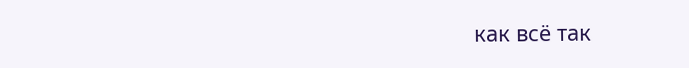как всё так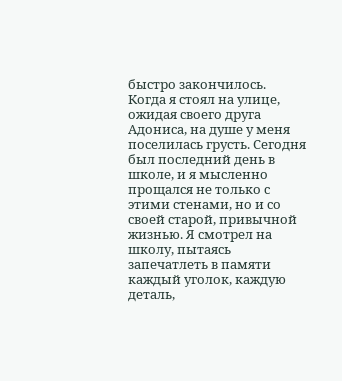быстро закончилось.
Когда я стоял на улице, ожидая своего друга Адониса, на душе у меня поселилась грусть. Сегодня был последний день в школе, и я мысленно прощался не только с этими стенами, но и со своей старой, привычной жизнью. Я смотрел на школу, пытаясь запечатлеть в памяти каждый уголок, каждую деталь,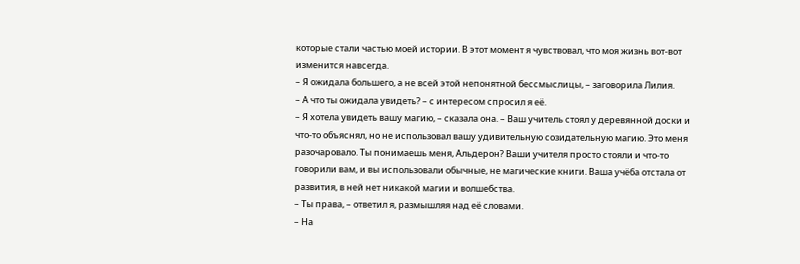которые стали частью моей истории. В этот момент я чувствовал, что моя жизнь вот-вот изменится навсегда.
– Я ожидала большего, а не всей этой непонятной бессмыслицы, – заговорила Лилия.
– А что ты ожидала увидеть? – с интересом спросил я её.
– Я хотела увидеть вашу магию, – сказала она. – Ваш учитель стоял у деревянной доски и что-то объяснял, но не использовал вашу удивительную созидательную магию. Это меня разочаровало. Ты понимаешь меня, Альдерон? Ваши учителя просто стояли и что-то говорили вам, и вы использовали обычные, не магические книги. Ваша учёба отстала от развития, в ней нет никакой магии и волшебства.
– Ты права, – ответил я, размышляя над её словами.
– На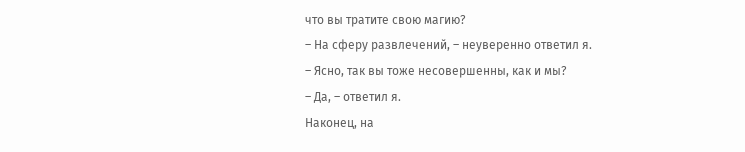что вы тратите свою магию?
– На сферу развлечений, – неуверенно ответил я.
– Ясно, так вы тоже несовершенны, как и мы?
– Да, – ответил я.
Наконец, на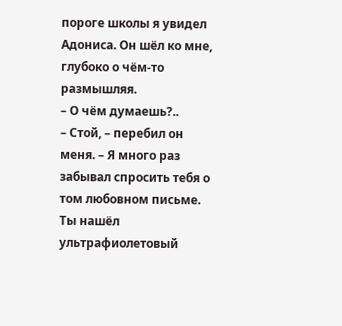пороге школы я увидел Адониса. Он шёл ко мне, глубоко о чём-то размышляя.
– О чём думаешь?..
– Стой, – перебил он меня. – Я много раз забывал спросить тебя о том любовном письме. Ты нашёл ультрафиолетовый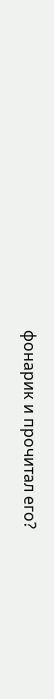фонарик и прочитал его?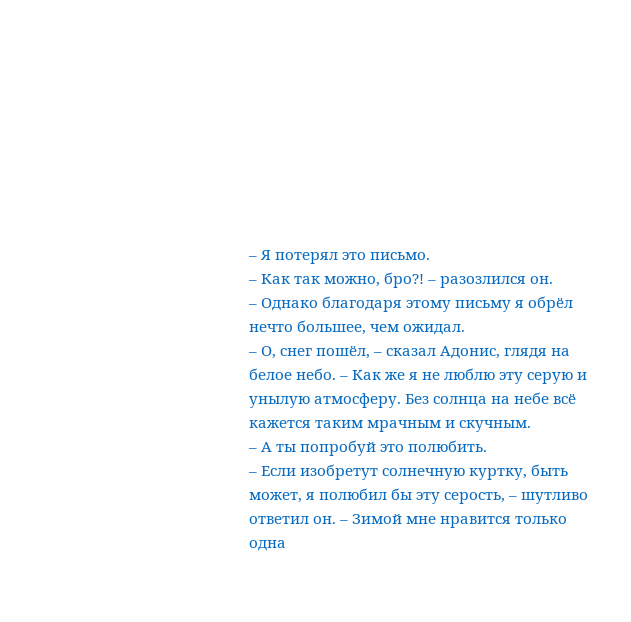– Я потерял это письмо.
– Как так можно, бро?! – разозлился он.
– Однако благодаря этому письму я обрёл нечто большее, чем ожидал.
– О, снег пошёл, – сказал Адонис, глядя на белое небо. – Как же я не люблю эту серую и унылую атмосферу. Без солнца на небе всё кажется таким мрачным и скучным.
– А ты попробуй это полюбить.
– Если изобретут солнечную куртку, быть может, я полюбил бы эту серость, – шутливо ответил он. – Зимой мне нравится только одна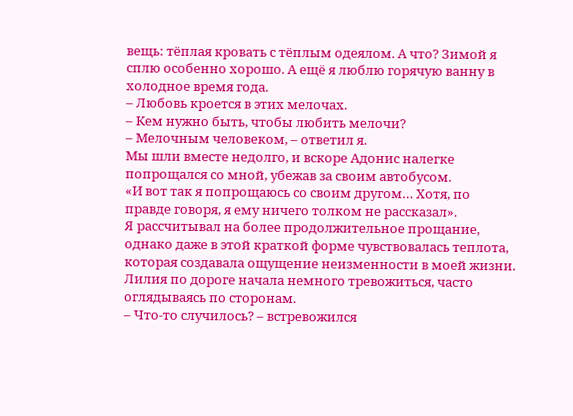вещь: тёплая кровать с тёплым одеялом. А что? Зимой я сплю особенно хорошо. А ещё я люблю горячую ванну в холодное время года.
– Любовь кроется в этих мелочах.
– Кем нужно быть, чтобы любить мелочи?
– Мелочным человеком, – ответил я.
Мы шли вместе недолго, и вскоре Адонис налегке попрощался со мной, убежав за своим автобусом.
«И вот так я попрощаюсь со своим другом… Хотя, по правде говоря, я ему ничего толком не рассказал».
Я рассчитывал на более продолжительное прощание, однако даже в этой краткой форме чувствовалась теплота, которая создавала ощущение неизменности в моей жизни.
Лилия по дороге начала немного тревожиться, часто оглядываясь по сторонам.
– Что-то случилось? – встревожился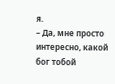я.
– Да, мне просто интересно, какой бог тобой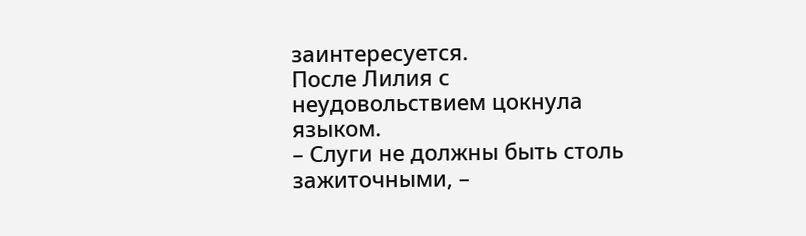заинтересуется.
После Лилия с неудовольствием цокнула языком.
– Слуги не должны быть столь зажиточными, –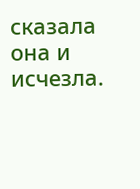сказала она и исчезла.